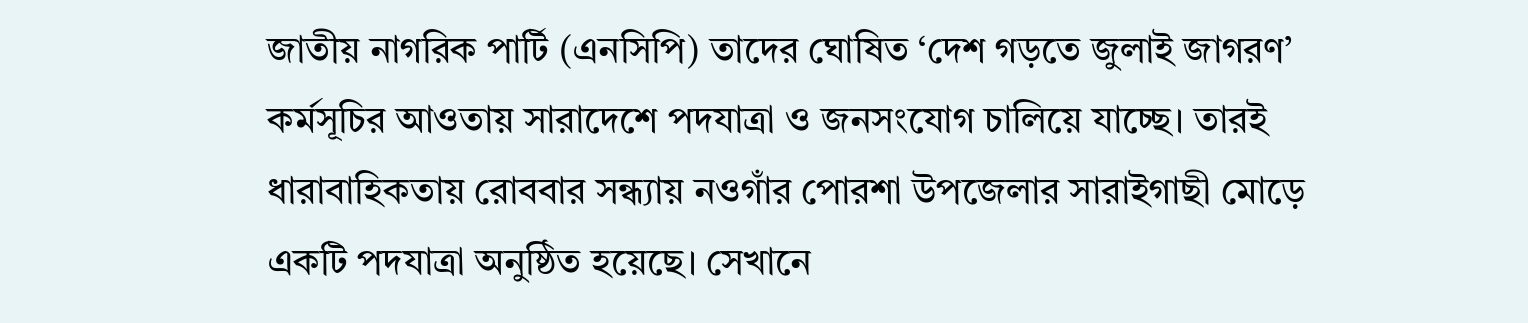জাতীয় নাগরিক পার্টি (এনসিপি) তাদের ঘোষিত ‘দেশ গড়তে জুলাই জাগরণ’ কর্মসূচির আওতায় সারাদেশে পদযাত্রা ও জনসংযোগ চালিয়ে যাচ্ছে। তারই ধারাবাহিকতায় রোববার সন্ধ্যায় নওগাঁর পোরশা উপজেলার সারাইগাছী মোড়ে একটি পদযাত্রা অনুষ্ঠিত হয়েছে। সেখানে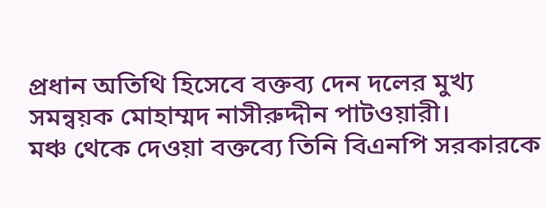প্রধান অতিথি হিসেবে বক্তব্য দেন দলের মুখ্য সমন্বয়ক মোহাম্মদ নাসীরুদ্দীন পাটওয়ারী।
মঞ্চ থেকে দেওয়া বক্তব্যে তিনি বিএনপি সরকারকে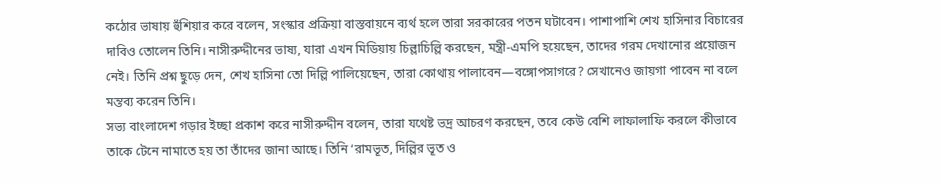কঠোর ভাষায় হুঁশিয়ার করে বলেন, সংস্কার প্রক্রিয়া বাস্তবায়নে ব্যর্থ হলে তারা সরকারের পতন ঘটাবেন। পাশাপাশি শেখ হাসিনার বিচারের দাবিও তোলেন তিনি। নাসীরুদ্দীনের ভাষ্য, যারা এখন মিডিয়ায় চিল্লাচিল্লি করছেন, মন্ত্রী-এমপি হয়েছেন, তাদের গরম দেখানোর প্রয়োজন নেই। তিনি প্রশ্ন ছুড়ে দেন, শেখ হাসিনা তো দিল্লি পালিয়েছেন, তারা কোথায় পালাবেন—বঙ্গোপসাগরে? সেখানেও জায়গা পাবেন না বলে মন্তব্য করেন তিনি।
সভ্য বাংলাদেশ গড়ার ইচ্ছা প্রকাশ করে নাসীরুদ্দীন বলেন, তারা যথেষ্ট ভদ্র আচরণ করছেন, তবে কেউ বেশি লাফালাফি করলে কীভাবে তাকে টেনে নামাতে হয় তা তাঁদের জানা আছে। তিনি ‘রামভূত, দিল্লির ভূত ও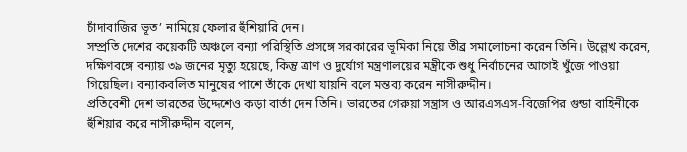চাঁদাবাজির ভূত’ নামিয়ে ফেলার হুঁশিয়ারি দেন।
সম্প্রতি দেশের কয়েকটি অঞ্চলে বন্যা পরিস্থিতি প্রসঙ্গে সরকারের ভূমিকা নিয়ে তীব্র সমালোচনা করেন তিনি। উল্লেখ করেন, দক্ষিণবঙ্গে বন্যায় ৩৯ জনের মৃত্যু হয়েছে, কিন্তু ত্রাণ ও দুর্যোগ মন্ত্রণালয়ের মন্ত্রীকে শুধু নির্বাচনের আগেই খুঁজে পাওয়া গিয়েছিল। বন্যাকবলিত মানুষের পাশে তাঁকে দেখা যায়নি বলে মন্তব্য করেন নাসীরুদ্দীন।
প্রতিবেশী দেশ ভারতের উদ্দেশেও কড়া বার্তা দেন তিনি। ভারতের গেরুয়া সন্ত্রাস ও আরএসএস-বিজেপির গুন্ডা বাহিনীকে হুঁশিয়ার করে নাসীরুদ্দীন বলেন,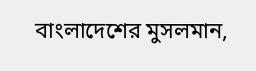বাংলাদেশের মুসলমান,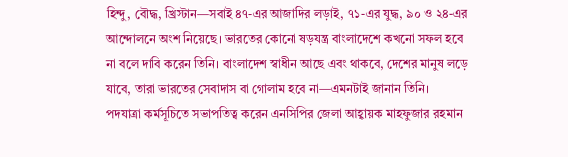হিন্দু, বৌদ্ধ, খ্রিস্টান—সবাই ৪৭-এর আজাদির লড়াই, ৭১-এর যুদ্ধ, ৯০ ও ২৪-এর আন্দোলনে অংশ নিয়েছে। ভারতের কোনো ষড়যন্ত্র বাংলাদেশে কখনো সফল হবে না বলে দাবি করেন তিনি। বাংলাদেশ স্বাধীন আছে এবং থাকবে, দেশের মানুষ লড়ে যাবে, তারা ভারতের সেবাদাস বা গোলাম হবে না—এমনটাই জানান তিনি।
পদযাত্রা কর্মসূচিতে সভাপতিত্ব করেন এনসিপির জেলা আহ্বায়ক মাহফুজার রহমান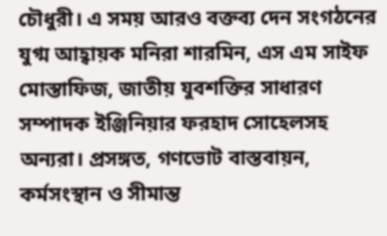চৌধুরী। এ সময় আরও বক্তব্য দেন সংগঠনের যুগ্ম আহ্বায়ক মনিরা শারমিন, এস এম সাইফ মোস্তাফিজ, জাতীয় যুবশক্তির সাধারণ সম্পাদক ইঞ্জিনিয়ার ফরহাদ সোহেলসহ অন্যরা। প্রসঙ্গত, গণভোট বাস্তবায়ন, কর্মসংস্থান ও সীমান্ত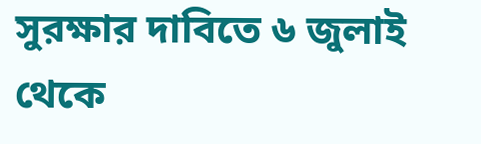সুরক্ষার দাবিতে ৬ জুলাই থেকে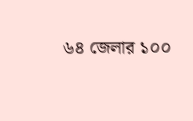৬৪ জেলার ১০০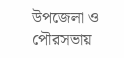উপজেলা ও পৌরসভায়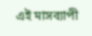এই মাসব্যাপী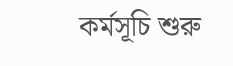কর্মসূচি শুরু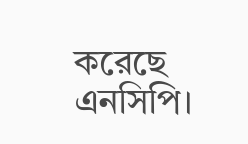করেছে এনসিপি।